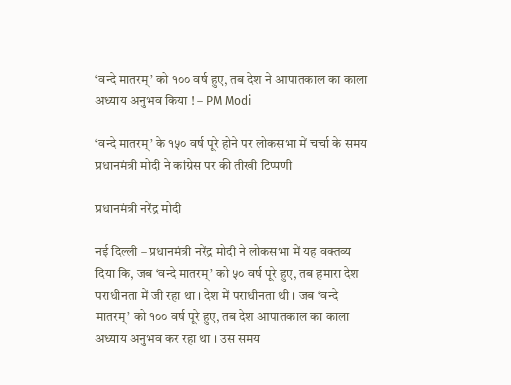‘वन्दे मातरम्’ को १०० वर्ष हुए, तब देश ने आपातकाल का काला अध्याय अनुभव किया ! – PM Modi

‘वन्दे मातरम्’ के १५० वर्ष पूरे होने पर लोकसभा में चर्चा के समय प्रधानमंत्री मोदी ने कांग्रेस पर की तीखी टिप्पणी

प्रधानमंत्री नरेंद्र मोदी

नई दिल्ली – प्रधानमंत्री नरेंद्र मोदी ने लोकसभा में यह वक्तव्य दिया कि, जब ‘वन्दे मातरम्’ को ५० वर्ष पूरे हुए, तब हमारा देश पराधीनता में जी रहा था । देश में पराधीनता थी । जब ‘वन्दे मातरम्’ को १०० वर्ष पूरे हुए, तब देश आपातकाल का काला अध्याय अनुभव कर रहा था । उस समय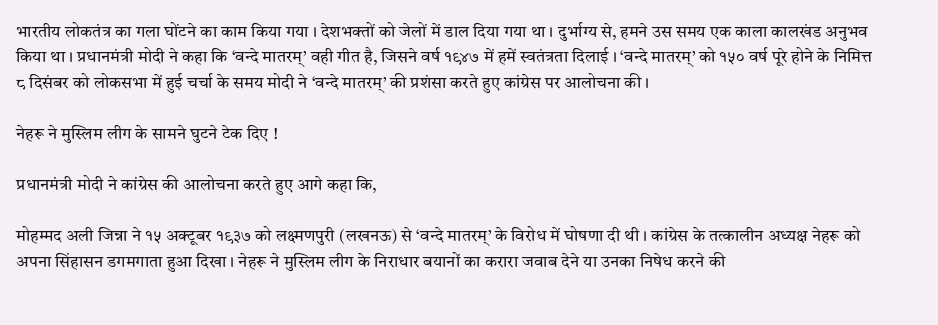भारतीय लोकतंत्र का गला घोंटने का काम किया गया । देशभक्तों को जेलों में डाल दिया गया था । दुर्भाग्य से, हमने उस समय एक काला कालखंड अनुभव किया था । प्रधानमंत्री मोदी ने कहा कि ‘वन्दे मातरम्’ वही गीत है, जिसने वर्ष १९४७ में हमें स्वतंत्रता दिलाई । ‘वन्दे मातरम्’ को १५० वर्ष पूरे होने के निमित्त ८ दिसंबर को लोकसभा में हुई चर्चा के समय मोदी ने ‘वन्दे मातरम्’ की प्रशंसा करते हुए कांग्रेस पर आलोचना की ।

नेहरू ने मुस्लिम लीग के सामने घुटने टेक दिए !

प्रधानमंत्री मोदी ने कांग्रेस की आलोचना करते हुए आगे कहा कि,

मोहम्मद अली जिन्ना ने १५ अक्टूबर १९३७ को लक्ष्मणपुरी (लखनऊ) से ‘वन्दे मातरम्’ के विरोध में घोषणा दी थी । कांग्रेस के तत्कालीन अध्यक्ष नेहरू को अपना सिंहासन डगमगाता हुआ दिखा । नेहरू ने मुस्लिम लीग के निराधार बयानों का करारा जवाब देने या उनका निषेध करने की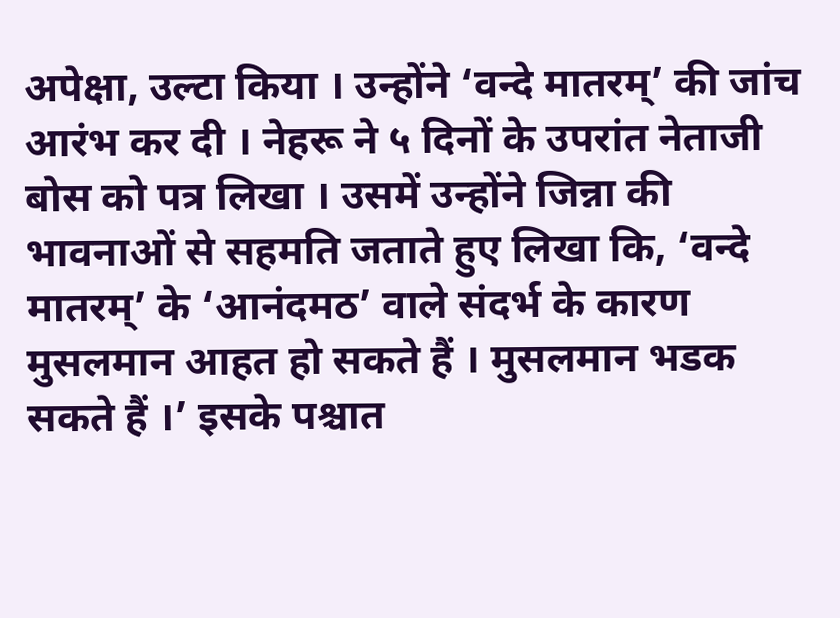अपेक्षा, उल्टा किया । उन्होंने ‘वन्दे मातरम्’ की जांच आरंभ कर दी । नेहरू ने ५ दिनों के उपरांत नेताजी बोस को पत्र लिखा । उसमें उन्होंने जिन्ना की भावनाओं से सहमति जताते हुए लिखा कि, ‘वन्दे मातरम्’ के ‘आनंदमठ’ वाले संदर्भ के कारण मुसलमान आहत हो सकते हैं । मुसलमान भडक सकते हैं ।’ इसके पश्चात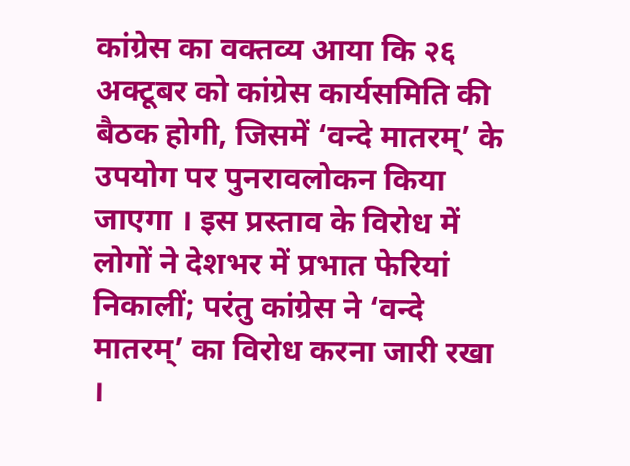कांग्रेस का वक्तव्य आया कि २६ अक्टूबर को कांग्रेस कार्यसमिति की बैठक होगी, जिसमें ‘वन्दे मातरम्’ के उपयोग पर पुनरावलोकन किया जाएगा । इस प्रस्ताव के विरोध में लोगों ने देशभर में प्रभात फेरियां निकालीं; परंतु कांग्रेस ने ‘वन्दे मातरम्’ का विरोध करना जारी रखा ।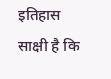इतिहास साक्षी है कि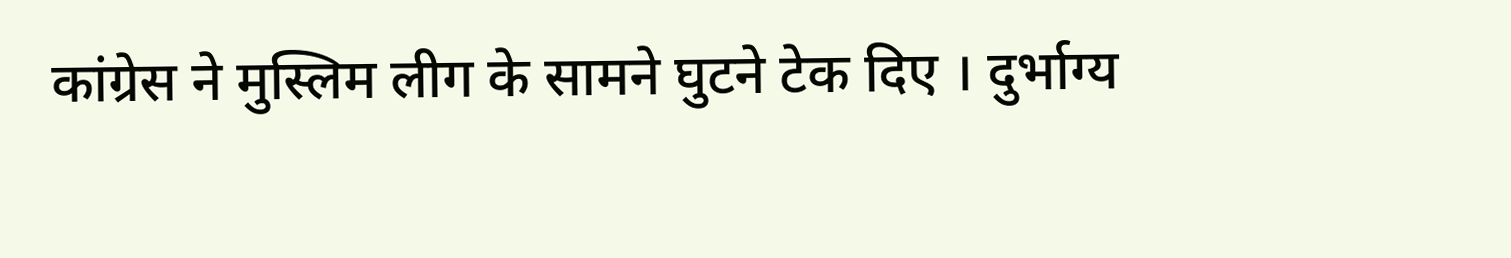कांग्रेस ने मुस्लिम लीग के सामने घुटने टेक दिए । दुर्भाग्य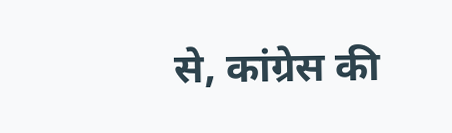से, कांग्रेस की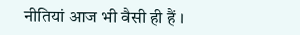नीतियां आज भी वैसी ही हैं ।